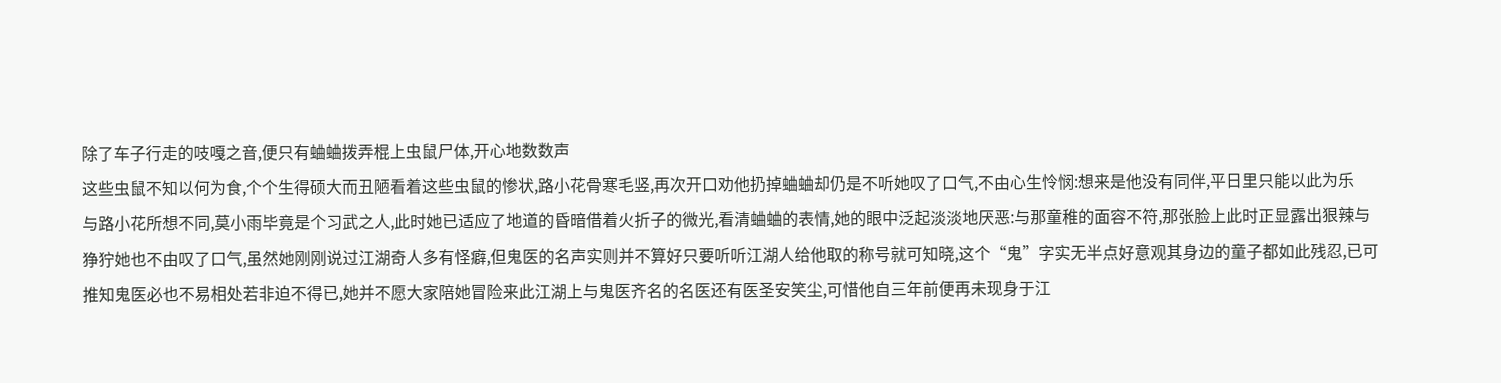除了车子行走的吱嘎之音,便只有蛐蛐拨弄棍上虫鼠尸体,开心地数数声
这些虫鼠不知以何为食,个个生得硕大而丑陋看着这些虫鼠的惨状,路小花骨寒毛竖,再次开口劝他扔掉蛐蛐却仍是不听她叹了口气,不由心生怜悯:想来是他没有同伴,平日里只能以此为乐
与路小花所想不同,莫小雨毕竟是个习武之人,此时她已适应了地道的昏暗借着火折子的微光,看清蛐蛐的表情,她的眼中泛起淡淡地厌恶:与那童稚的面容不符,那张脸上此时正显露出狠辣与狰狞她也不由叹了口气,虽然她刚刚说过江湖奇人多有怪癖,但鬼医的名声实则并不算好只要听听江湖人给他取的称号就可知晓,这个“鬼”字实无半点好意观其身边的童子都如此残忍,已可推知鬼医必也不易相处若非迫不得已,她并不愿大家陪她冒险来此江湖上与鬼医齐名的名医还有医圣安笑尘,可惜他自三年前便再未现身于江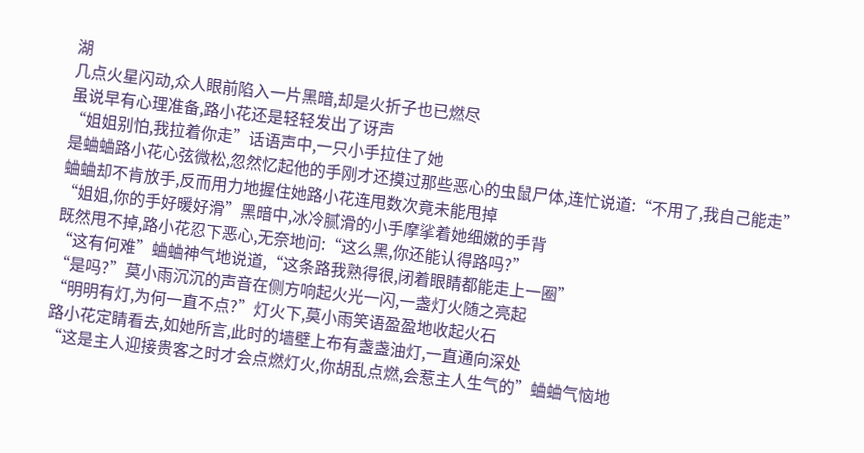湖
几点火星闪动,众人眼前陷入一片黑暗,却是火折子也已燃尽
虽说早有心理准备,路小花还是轻轻发出了讶声
“姐姐别怕,我拉着你走”话语声中,一只小手拉住了她
是蛐蛐路小花心弦微松,忽然忆起他的手刚才还摸过那些恶心的虫鼠尸体,连忙说道:“不用了,我自己能走”
蛐蛐却不肯放手,反而用力地握住她路小花连甩数次竟未能甩掉
“姐姐,你的手好暖好滑”黑暗中,冰冷腻滑的小手摩挲着她细嫩的手背
既然甩不掉,路小花忍下恶心,无奈地问:“这么黑,你还能认得路吗?”
“这有何难”蛐蛐神气地说道,“这条路我熟得很,闭着眼睛都能走上一圈”
“是吗?”莫小雨沉沉的声音在侧方响起火光一闪,一盏灯火随之亮起
“明明有灯,为何一直不点?”灯火下,莫小雨笑语盈盈地收起火石
路小花定睛看去,如她所言,此时的墙壁上布有盏盏油灯,一直通向深处
“这是主人迎接贵客之时才会点燃灯火,你胡乱点燃,会惹主人生气的”蛐蛐气恼地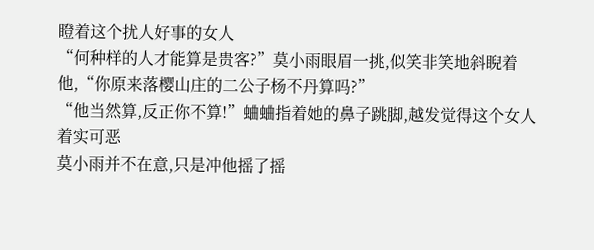瞪着这个扰人好事的女人
“何种样的人才能算是贵客?”莫小雨眼眉一挑,似笑非笑地斜睨着他,“你原来落樱山庄的二公子杨不丹算吗?”
“他当然算,反正你不算!”蛐蛐指着她的鼻子跳脚,越发觉得这个女人着实可恶
莫小雨并不在意,只是冲他摇了摇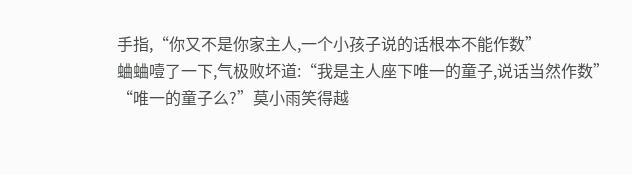手指,“你又不是你家主人,一个小孩子说的话根本不能作数”
蛐蛐噎了一下,气极败坏道:“我是主人座下唯一的童子,说话当然作数”
“唯一的童子么?”莫小雨笑得越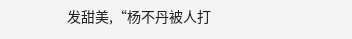发甜美,“杨不丹被人打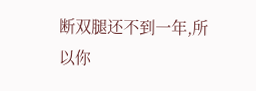断双腿还不到一年,所以你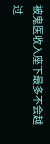被鬼医收入座下最多不会越过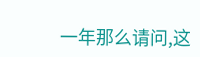一年那么请问,这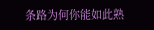条路为何你能如此熟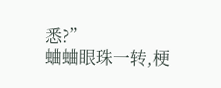悉?”
蛐蛐眼珠一转,梗